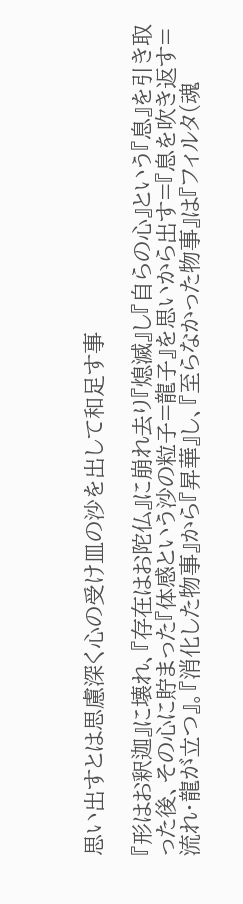思い出すとは思慮深く心の受け皿の沙を出して和足す事

『形はお釈迦』に壊れ、『存在はお陀仏』に崩れ去り『熄滅』し『自らの心』という『息』を引き取った後、その心に貯まった『体感という沙の粒子=龍子』を思いから出す=『息を吹き返す=流れ・龍が立つ』。『消化した物事』から『昇華』し、『至らなかった物事』は『フィルタ(魂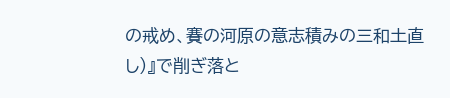の戒め、賽の河原の意志積みの三和土直し)』で削ぎ落と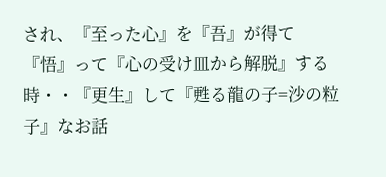され、『至った心』を『吾』が得て『悟』って『心の受け皿から解脱』する時・・『更生』して『甦る龍の子=沙の粒子』なお話